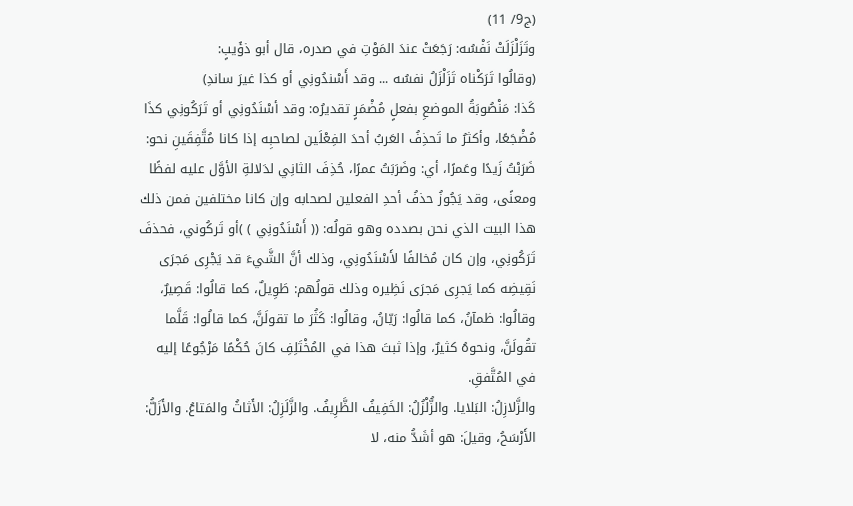(ج9/ 11)
وتَزَلْزَلَتْ نَفْسُه: رَجَعَتْ عندَ المَوْتِ في صدره، قال أبو ذؤَيبٍ:
(وقالُوا تَرَكْناه تَزَلْزَلُ نفسُه ... وقد أَسْندُونِي أو كذا غيرَ ساندِ)
كَذا: مَنْصُوبَةُ الموضعِ بفعلٍ مُضْمَرٍ تقديرُه: وقد أسْنَدُونِي أو تَرَكُونِي كذَا مُضْجَعًا، وأكثرُ ما تَحذِفُ العَربُ أحدَ الفِعْلَين لصاحبِه إذا كانا مُتَّفِقَينِ نحو: ضَرَبْتُ زَيدًا وعَمرًا، أي: وضَرَبَتُ عمرًا، حُذِفَ الثانِي لدَلالةِ الأوَّل عليه لفظًا ومعنًى، وقد يَجُوزُ حذفُ أحدِ الفعلين لصحابه وإن كانا مختلفين فمن ذلك هذا البيت الذي نحن بصدده وهو قولُه: (( أَسْنَدُونِي ) )أو تَركُوني، فحذفَ تَرَكُونِي، وإن كان مُخالفًا لأَسْنَدُونِي، وذلك أنَّ الشَّيءَ قد يَجْرِى مَجرَى نَقِيضِه كما يَجرِى مَجرَى نَظِيره وذلك قولُهم: طَوِيلٌ، كما قالُوا: قَصِيرٌ، وقالُوا: ظمآنُ، كما قالُوا: رَيّانُ، وقالُوا: كَثُرَ ما تقولَنَّ، كما قالُوا: قَلَّما تقُولَنَّ، ونحوهُ كثيرٌ، وإذا ثبتَ هذا في المُخْتَلِفِ كانَ حُكْمًا مَرْجُوعًا إليه في المُتَّفقِ.
والزَّلازِلُ: البَلايا. والزُّلْزُلُ: الخَفِيفُ الظَّرِيفُ. والزَّلَزِلُ: الأَثاثُ والمَتاعُ. والأَزَلُّ: الأَرْسَحُ، وقيلَ: هو أشَدُّ منه، لا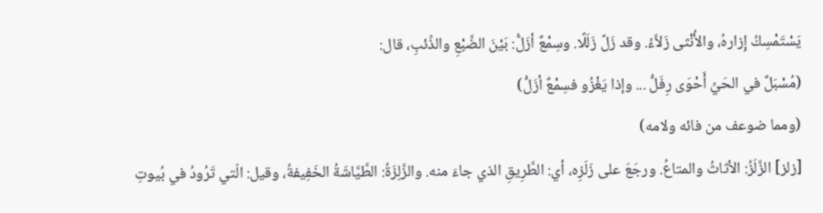يَسْتَمْسِكُ إِزارهُ، والأُنْثى زَلاَّءُ. وقد زَلَّ زَلَلًا. وسِمْعٌ أزَلُّ: بَيْنَ الضَّبْعِ والذِّئبِ، قال:
(مُسْبَلٌ في الحَيِّ أَحْوَى رِفَلُّ ... وإذا يَغْزُو فسِمْعٌ أزَلُّ)
(ومما ضوعف من فائه ولامه)
[زلز] الزَّلَزُ: الأثاثُ والمتاعُ. ورجَعَ على زَلَزِه، أي: الطَّرِيقِ الذي جاءَ منه. والزَّلِزَةُ: الطَّيَّاشَةُ الخَفِيفةُ، وقيل: الّتي تَرُودُ في بُيوتِ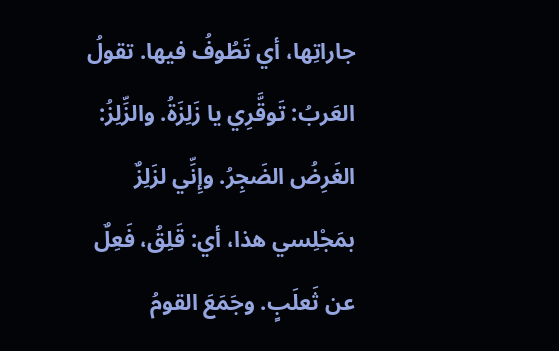جاراتِها، أي تَطُوفُ فيها. تقولُ العَربُ: تَوقَّرِي يا زَلِزَةُ. والزِّلِزُ: الغَرِضُ الضَجِرُ. وإِنِّي لزَلِزٌ بمَجْلِسي هذا، أي: قَلِقُ، فَعِلٌ عن ثَعلَبٍ. وجَمَعَ القومُ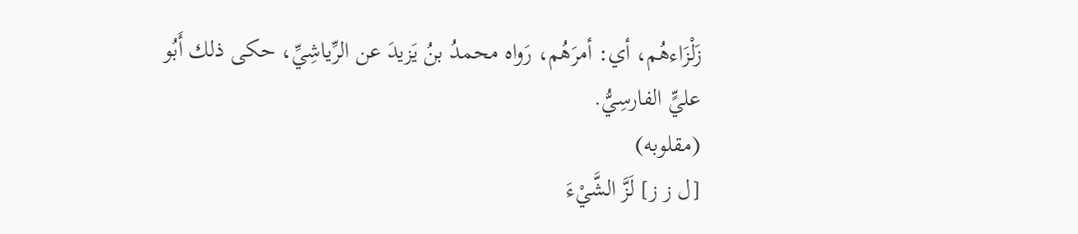زَلْزَاءهُم، أي: أمرَهُم، رَواه محمدُ بنُ يَزيدَ عن الرِّياشِيِّ، حكى ذلك أَبُو عليٍّ الفارسِيُّ.
(مقلوبه)
[ل ز ز] لَزَّ الشَّيْءَ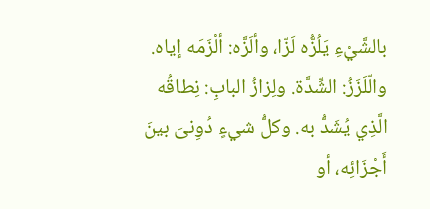بالشَّيْءِ يَلُزُّه لَزّا، وألَزَّه: ألْزَمَه إياه. والّلَزَزُ: الشِّدَّة. ولِزازُ البابِ: نِطاقُه الَّذِي يُشَدُّ به. وكلُّ شيءٍ دُوِنىَ بينَ أَجْزَائِه، أو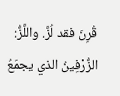قُرِنَ فقد لُزَّ. واللَّزُّ: الزُّرْفِينُ الذي يجمَعُ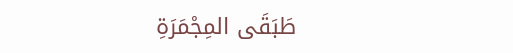طَبَقَى المِجْمَرَةِ